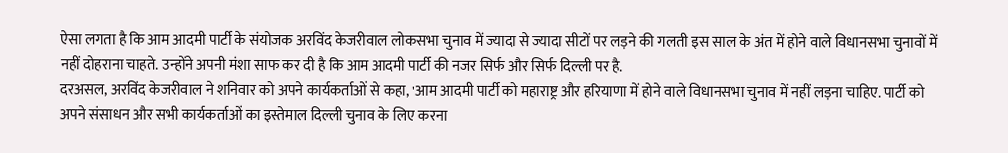ऐसा लगता है कि आम आदमी पार्टी के संयोजक अरविंद केजरीवाल लोकसभा चुनाव में ज्यादा से ज्यादा सीटों पर लड़ने की गलती इस साल के अंत में होने वाले विधानसभा चुनावों में नहीं दोहराना चाहते. उन्होंने अपनी मंशा साफ कर दी है कि आम आदमी पार्टी की नजर सिर्फ और सिर्फ दिल्ली पर है.
दरअसल, अरविंद केजरीवाल ने शनिवार को अपने कार्यकर्ताओं से कहा, 'आम आदमी पार्टी को महाराष्ट्र और हरियाणा में होने वाले विधानसभा चुनाव में नहीं लड़ना चाहिए. पार्टी को अपने संसाधन और सभी कार्यकर्ताओं का इस्तेमाल दिल्ली चुनाव के लिए करना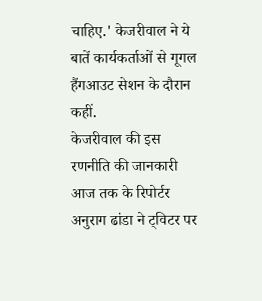चाहिए.' केजरीवाल ने ये बातें कार्यकर्ताओं से गूगल हैंगआउट सेशन के दौरान कहीं.
केजरीवाल की इस रणनीति की जानकारी आज तक के रिपोर्टर अनुराग ढांडा ने ट्विटर पर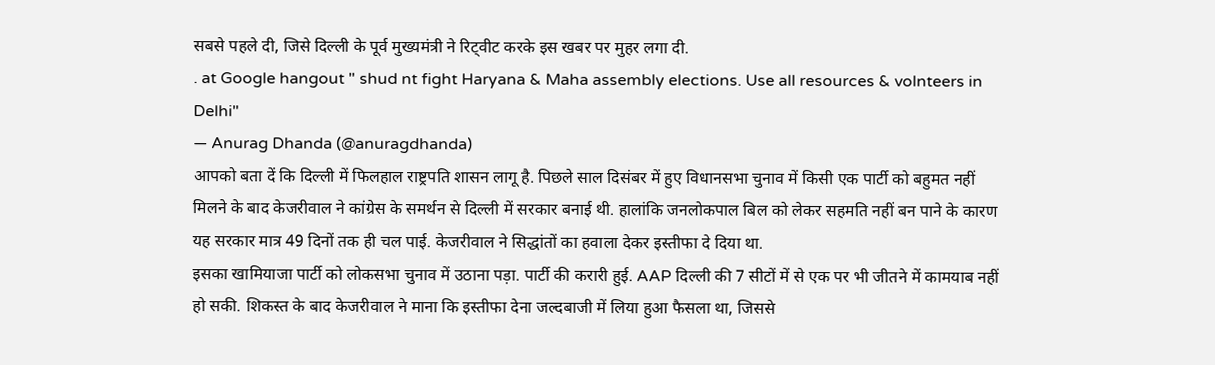सबसे पहले दी, जिसे दिल्ली के पूर्व मुख्यमंत्री ने रिट्वीट करके इस खबर पर मुहर लगा दी.
. at Google hangout " shud nt fight Haryana & Maha assembly elections. Use all resources & volnteers in Delhi"
— Anurag Dhanda (@anuragdhanda)
आपको बता दें कि दिल्ली में फिलहाल राष्ट्रपति शासन लागू है. पिछले साल दिसंबर में हुए विधानसभा चुनाव में किसी एक पार्टी को बहुमत नहीं मिलने के बाद केजरीवाल ने कांग्रेस के समर्थन से दिल्ली में सरकार बनाई थी. हालांकि जनलोकपाल बिल को लेकर सहमति नहीं बन पाने के कारण यह सरकार मात्र 49 दिनों तक ही चल पाई. केजरीवाल ने सिद्धांतों का हवाला देकर इस्तीफा दे दिया था.
इसका खामियाजा पार्टी को लोकसभा चुनाव में उठाना पड़ा. पार्टी की करारी हुई. AAP दिल्ली की 7 सीटों में से एक पर भी जीतने में कामयाब नहीं हो सकी. शिकस्त के बाद केजरीवाल ने माना कि इस्तीफा देना जल्दबाजी में लिया हुआ फैसला था, जिससे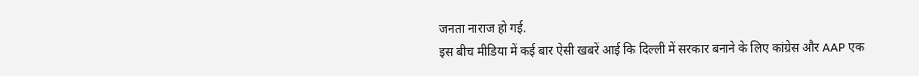जनता नाराज हो गई.
इस बीच मीडिया में कई बार ऐसी खबरें आई कि दिल्ली में सरकार बनाने के लिए कांग्रेस और AAP एक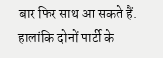बार फिर साथ आ सकते हैं. हालांकि दोनों पार्टी के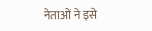नेताओं ने इसे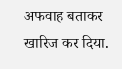अफवाह बताकर खारिज कर दिया.